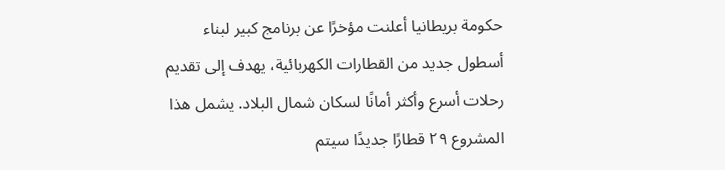حكومة بريطانيا أعلنت مؤخرًا عن برنامج كبير لبناء أسطول جديد من القطارات الكهربائية، يهدف إلى تقديم رحلات أسرع وأكثر أمانًا لسكان شمال البلاد. يشمل هذا المشروع ٢٩ قطارًا جديدًا سيتم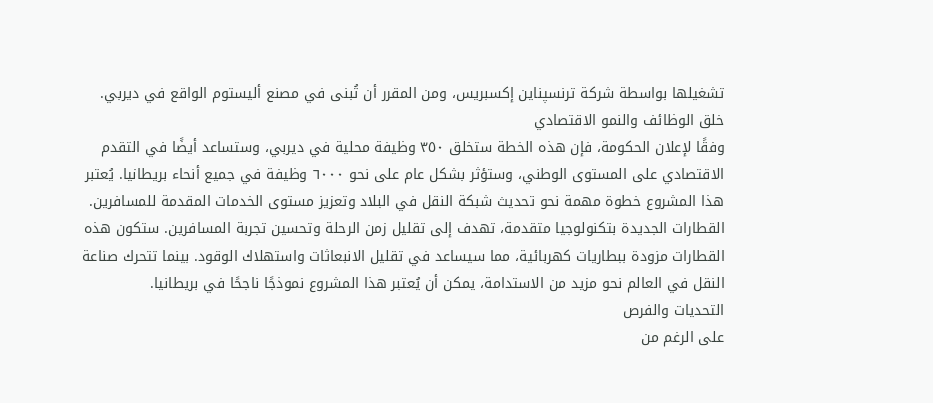تشغيلها بواسطة شركة ترنسپناین إكسبريس، ومن المقرر أن تُبنى في مصنع أليستوم الواقع في ديربي.
خلق الوظائف والنمو الاقتصادي
وفقًا لإعلان الحكومة، فإن هذه الخطة ستخلق ٣٥٠ وظيفة محلية في ديربي، وستساعد أيضًا في التقدم الاقتصادي على المستوى الوطني، وستؤثر بشكل عام على نحو ٦٠٠٠ وظيفة في جميع أنحاء بريطانيا. يُعتبر هذا المشروع خطوة مهمة نحو تحديث شبكة النقل في البلاد وتعزيز مستوى الخدمات المقدمة للمسافرين.
القطارات الجديدة بتكنولوجيا متقدمة، تهدف إلى تقليل زمن الرحلة وتحسين تجربة المسافرين. ستكون هذه القطارات مزودة ببطاريات كهربائية، مما سيساعد في تقليل الانبعاثات واستهلاك الوقود. بينما تتحرك صناعة النقل في العالم نحو مزيد من الاستدامة، يمكن أن يُعتبر هذا المشروع نموذجًا ناجحًا في بريطانيا.
التحديات والفرص
على الرغم من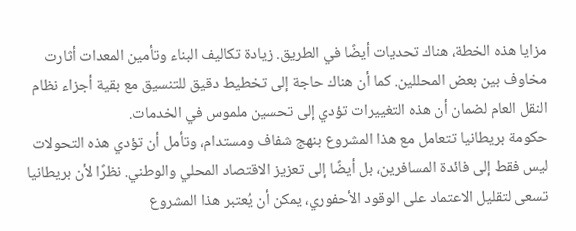مزايا هذه الخطة، هناك تحديات أيضًا في الطريق. زيادة تكاليف البناء وتأمين المعدات أثارت مخاوف بين بعض المحللين. كما أن هناك حاجة إلى تخطيط دقيق للتنسيق مع بقية أجزاء نظام النقل العام لضمان أن هذه التغييرات تؤدي إلى تحسين ملموس في الخدمات.
حكومة بريطانيا تتعامل مع هذا المشروع بنهج شفاف ومستدام، وتأمل أن تؤدي هذه التحولات ليس فقط إلى فائدة المسافرين، بل أيضًا إلى تعزيز الاقتصاد المحلي والوطني. نظرًا لأن بريطانيا تسعى لتقليل الاعتماد على الوقود الأحفوري، يمكن أن يُعتبر هذا المشروع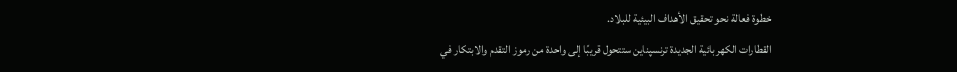خطوة فعالة نحو تحقيق الأهداف البيئية للبلاد.
القطارات الكهربائية الجديدة ترنسپناین ستتحول قريبًا إلى واحدة من رموز التقدم والابتكار في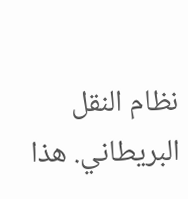نظام النقل البريطاني. هذا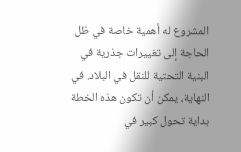المشروع له أهمية خاصة في ظل الحاجة إلى تغييرات جذرية في البنية التحتية للنقل في البلاد. في النهاية، يمكن أن تكون هذه الخطة بداية تحول كبير في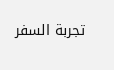تجربة السفر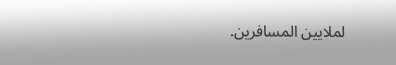لملايين المسافرين.